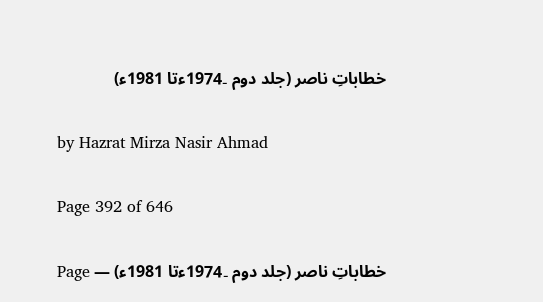خطاباتِ ناصر (جلد دوم ۔1974ءتا 1981ء)

by Hazrat Mirza Nasir Ahmad

Page 392 of 646

خطاباتِ ناصر (جلد دوم ۔1974ءتا 1981ء) — Page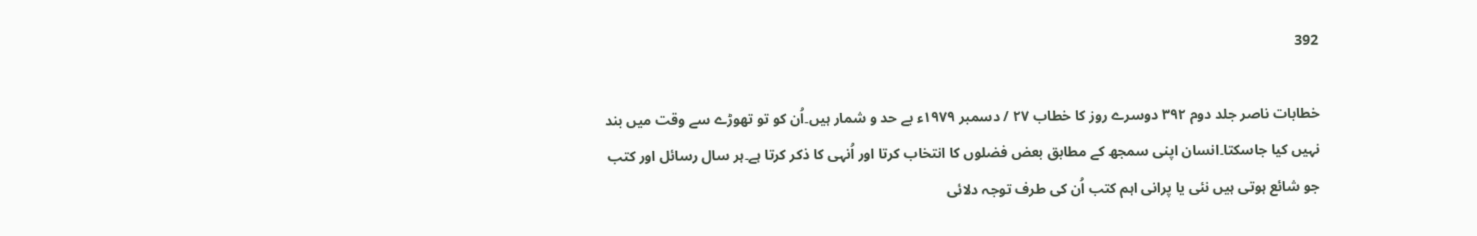392

خطابات ناصر جلد دوم ۳۹۲ دوسرے روز کا خطاب ۲۷ / دسمبر ۱۹۷۹ء بے حد و شمار ہیں۔اُن کو تو تھوڑے سے وقت میں بند نہیں کیا جاسکتا۔انسان اپنی سمجھ کے مطابق بعض فضلوں کا انتخاب کرتا اور اُنہی کا ذکر کرتا ہے۔ہر سال رسائل اور کتب جو شائع ہوتی ہیں نئی یا پرانی اہم کتب اُن کی طرف توجہ دلائی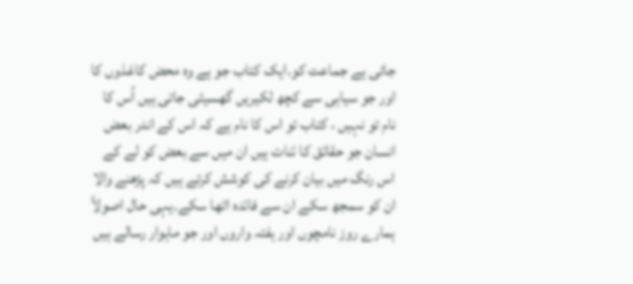جاتی ہے جماعت کو۔ایک کتاب جو ہے وہ محض کاغذوں کا اور جو سیاہی سے کچھ لکیریں گھسیٹی جاتی ہیں اُس کا نام تو نہیں ، کتاب تو اس کا نام ہے کہ اس کے اندر بعض انسان جو حقائق کا ئنات ہیں ان میں سے بعض کو لے کے اس رنگ میں بیان کرنے کی کوشش کرتے ہیں کہ پڑھنے والا ان کو سمجھ سکے ان سے فائدہ اٹھا سکے۔یہی حال اصولاً ہمارے روز نامچوں اور ہفتہ واروں اور جو ماہوار رسالے ہیں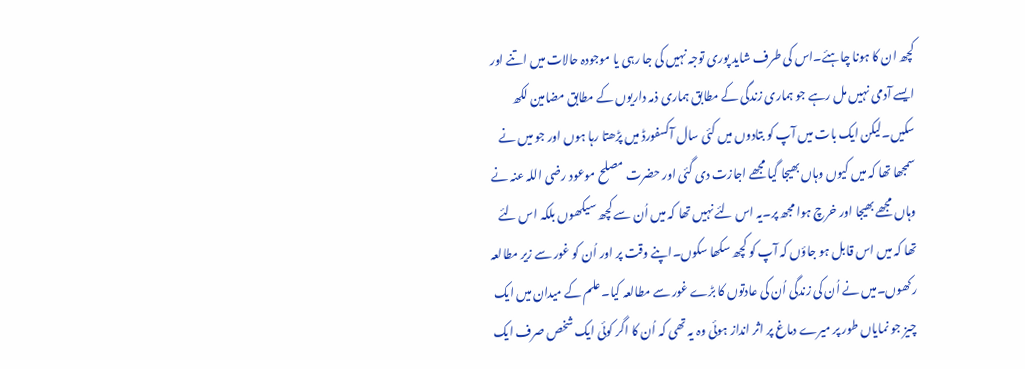کچھ ان کا ہونا چاہئے۔اس کی طرف شاید پوری توجہ نہیں کی جا رہی یا موجودہ حالات میں اتنے اور ایسے آدمی نہیں مل رہے جو ہماری زندگی کے مطابق ہماری ذمہ داریوں کے مطابق مضامین لکھ سکیں۔لیکن ایک بات میں آپ کو بتادوں میں کئی سال آکسفورڈ میں پڑھتا رہا ہوں اور جو میں نے سمجھا تھا کہ میں کیوں وہاں بھیجا گیا مجھے اجازت دی گئی اور حضرت مصلح موعود رضی اللہ عنہ نے وہاں مجھے بھیجا اور خرچ ہوا مجھ پر۔یہ اس لئے نہیں تھا کہ میں اُن سے کچھ سیکھوں بلکہ اس لئے تھا کہ میں اس قابل ہو جاؤں کہ آپ کو کچھ سکھا سکوں۔اپنے وقت پر اور اُن کو غور سے زیر مطالعہ رکھوں۔میں نے اُن کی زندگی اُن کی عادتوں کا بڑے غور سے مطالعہ کیا۔علم کے میدان میں ایک چیز جو نمایاں طور پر میرے دماغ پر اثر انداز ہوئی وہ یہ تھی کہ اُن کا اگر کوئی ایک شخص صرف ایک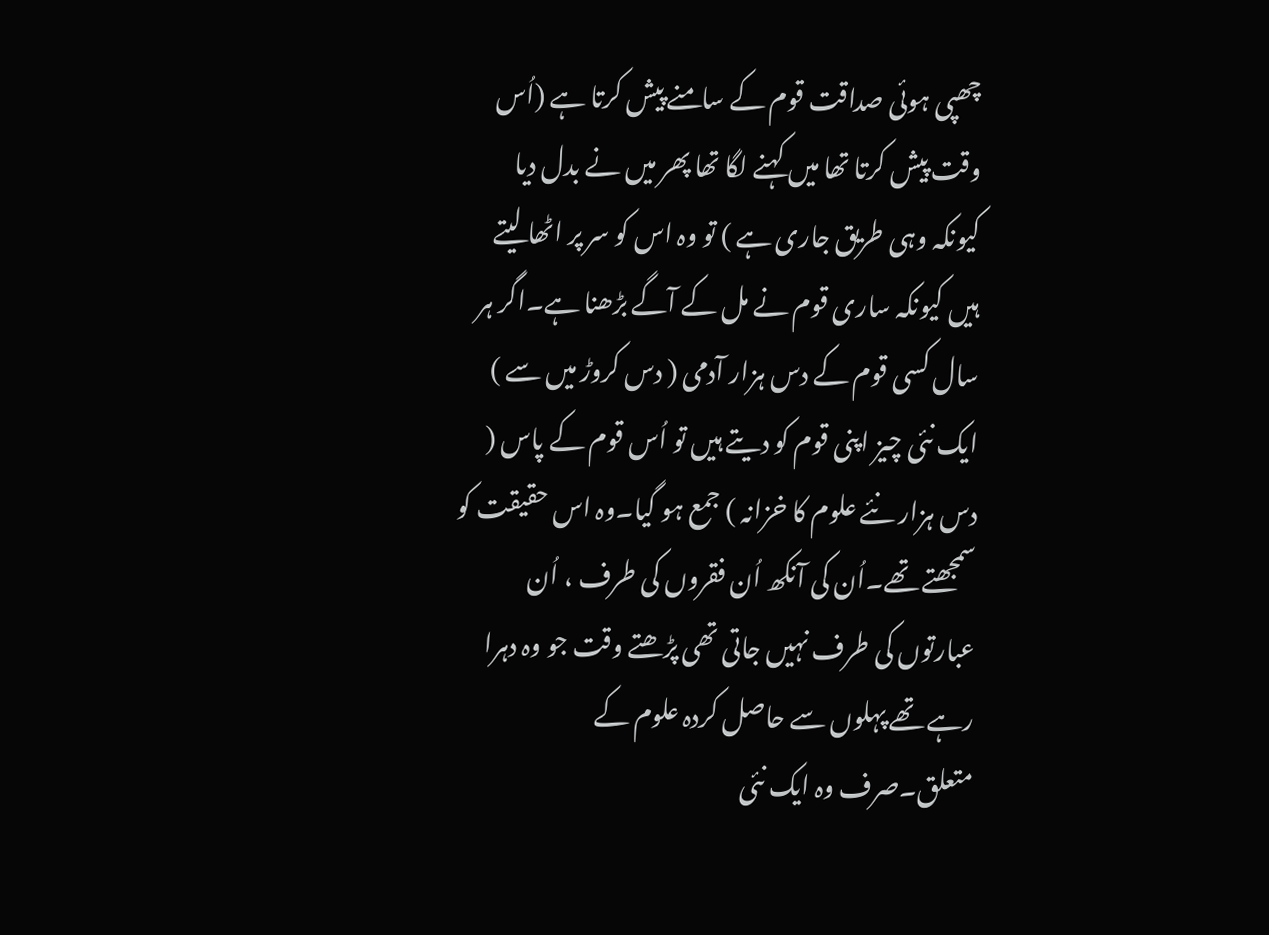چھپی ہوئی صداقت قوم کے سامنے پیش کرتا ہے (اُس وقت پیش کرتا تھا میں کہنے لگا تھا پھر میں نے بدل دیا کیونکہ وہی طریق جاری ہے ) تو وہ اس کو سر پر اٹھا لیتے ہیں کیونکہ ساری قوم نے مل کے آگے بڑھنا ہے۔اگر ہر سال کسی قوم کے دس ہزار آدمی ( دس کروڑ میں سے ) ایک نئی چیز اپنی قوم کو دیتے ہیں تو اُس قوم کے پاس ( دس ہزار نئے علوم کا خزانہ ) جمع ہو گیا۔وہ اس حقیقت کو سمجھتے تھے۔اُن کی آنکھ اُن فقروں کی طرف ، اُن عبارتوں کی طرف نہیں جاتی تھی پڑھتے وقت جو وہ دہرا رہے تھے پہلوں سے حاصل کردہ علوم کے متعلق۔صرف وہ ایک نئی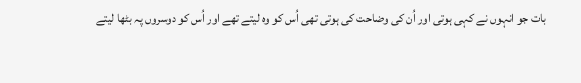بات جو انہوں نے کہی ہوتی اور اُن کی وضاحت کی ہوتی تھی اُس کو وہ لیتے تھے اور اُس کو دوسروں پہ بٹھا لیتے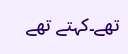تھے۔کہتے تھے